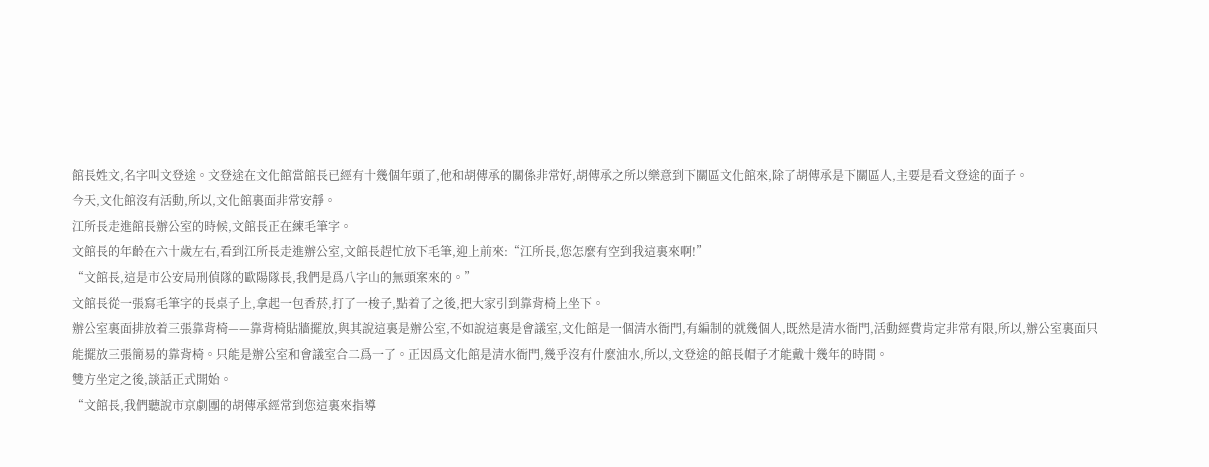館長姓文,名字叫文登途。文登途在文化館當館長已經有十幾個年頭了,他和胡傳承的關係非常好,胡傳承之所以樂意到下關區文化館來,除了胡傳承是下關區人,主要是看文登途的面子。
今天,文化館沒有活動,所以,文化館裏面非常安靜。
江所長走進館長辦公室的時候,文館長正在練毛筆字。
文館長的年齡在六十歲左右,看到江所長走進辦公室,文館長趕忙放下毛筆,迎上前來:“江所長,您怎麼有空到我這裏來啊!”
“文館長,這是市公安局刑偵隊的歐陽隊長,我們是爲八字山的無頭案來的。”
文館長從一張寫毛筆字的長桌子上,拿起一包香菸,打了一梭子,點着了之後,把大家引到靠背椅上坐下。
辦公室裏面排放着三張靠背椅——靠背椅貼牆擺放,與其說這裏是辦公室,不如說這裏是會議室,文化館是一個清水衙門,有編制的就幾個人,既然是清水衙門,活動經費肯定非常有限,所以,辦公室裏面只能擺放三張簡易的靠背椅。只能是辦公室和會議室合二爲一了。正因爲文化館是清水衙門,幾乎沒有什麼油水,所以,文登途的館長帽子才能戴十幾年的時間。
雙方坐定之後,談話正式開始。
“文館長,我們聽說市京劇團的胡傳承經常到您這裏來指導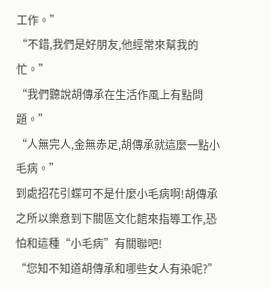工作。”
“不錯,我們是好朋友,他經常來幫我的忙。”
“我們聽說胡傳承在生活作風上有點問題。”
“人無完人,金無赤足,胡傳承就這麼一點小毛病。”
到處招花引蝶可不是什麼小毛病啊!胡傳承之所以樂意到下關區文化館來指導工作,恐怕和這種“小毛病”有關聯吧!
“您知不知道胡傳承和哪些女人有染呢?”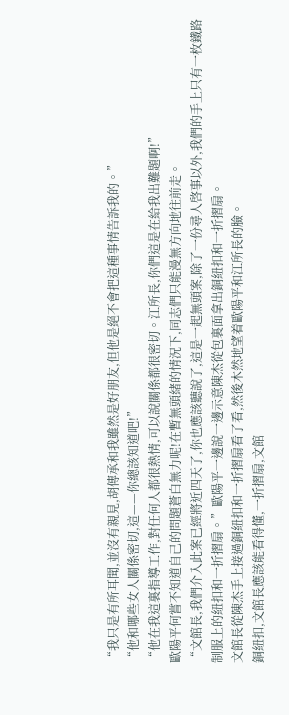“我只是有所耳聞,並沒有親見,胡傳承和我雖然是好朋友,但他是絕不會把這種事情告訴我的。”
“他和哪些女人關係密切,這——你總該知道吧!”
“他在我這裏指導工作,對任何人都很熱情,可以說關係都很密切。江所長,你們這是在給我出難題啊!”
歐陽平何嘗不知道自己的問題蒼白無力呢!在暫無頭緒的情況下,同志們只能漫無方向地往前走。
“文館長,我們介入此案已經將近四天了,你也應該聽說了,這是一起無頭案,除了一份尋人啓事以外,我們的手上只有一枚鐵路制服上的紐扣和一折摺扇。”歐陽平一邊說一邊示意陳杰從包裏面拿出銅紐扣和一折摺扇。
文館長從陳杰手上接過銅紐扣和一折摺扇看了看,然後木然地望着歐陽平和江所長的臉。
銅紐扣,文館長應該能看得懂,一折摺扇,文館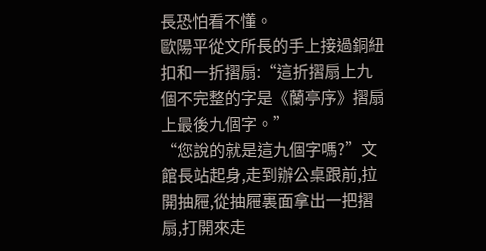長恐怕看不懂。
歐陽平從文所長的手上接過銅紐扣和一折摺扇:“這折摺扇上九個不完整的字是《蘭亭序》摺扇上最後九個字。”
“您說的就是這九個字嗎?”文館長站起身,走到辦公桌跟前,拉開抽屜,從抽屜裏面拿出一把摺扇,打開來走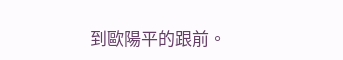到歐陽平的跟前。